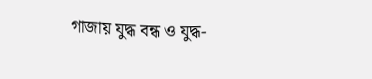গাজায় যুদ্ধ বন্ধ ও যুদ্ধ-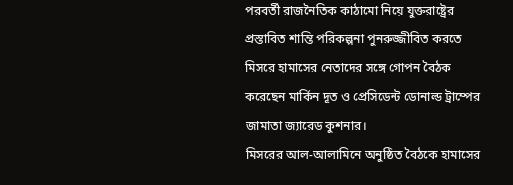পরবর্তী রাজনৈতিক কাঠামো নিয়ে যুক্তরাষ্ট্রের প্রস্তাবিত শান্তি পরিকল্পনা পুনরুজ্জীবিত করতে মিসরে হামাসের নেতাদের সঙ্গে গোপন বৈঠক করেছেন মার্কিন দূত ও প্রেসিডেন্ট ডোনাল্ড ট্রাম্পের জামাতা জ্যারেড কুশনার।
মিসরের আল-আলামিনে অনুষ্ঠিত বৈঠকে হামাসের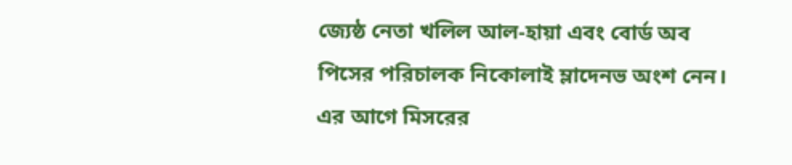জ্যেষ্ঠ নেতা খলিল আল-হায়া এবং বোর্ড অব পিসের পরিচালক নিকোলাই ম্লাদেনভ অংশ নেন। এর আগে মিসরের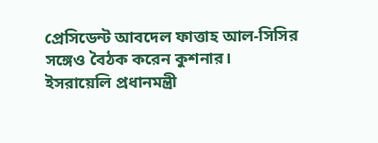প্রেসিডেন্ট আবদেল ফাত্তাহ আল-সিসির সঙ্গেও বৈঠক করেন কুশনার।
ইসরায়েলি প্রধানমন্ত্রী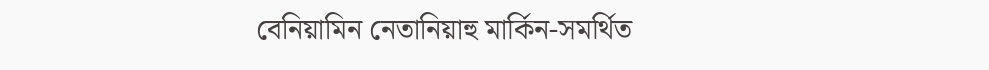বেনিয়ামিন নেতানিয়াহু মার্কিন-সমর্থিত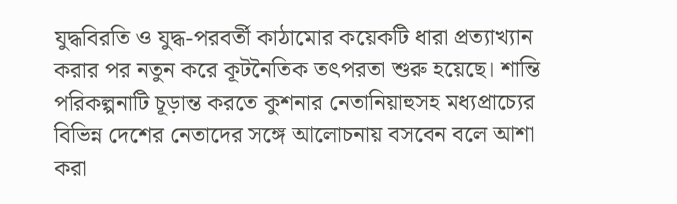যুদ্ধবিরতি ও যুদ্ধ-পরবর্তী কাঠামোর কয়েকটি ধারা প্রত্যাখ্যান করার পর নতুন করে কূটনৈতিক তৎপরতা শুরু হয়েছে। শান্তি পরিকল্পনাটি চূড়ান্ত করতে কুশনার নেতানিয়াহুসহ মধ্যপ্রাচ্যের বিভিন্ন দেশের নেতাদের সঙ্গে আলোচনায় বসবেন বলে আশা করা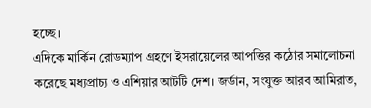হচ্ছে।
এদিকে মার্কিন রোডম্যাপ গ্রহণে ইসরায়েলের আপত্তির কঠোর সমালোচনা করেছে মধ্যপ্রাচ্য ও এশিয়ার আটটি দেশ। জর্ডান, সংযুক্ত আরব আমিরাত,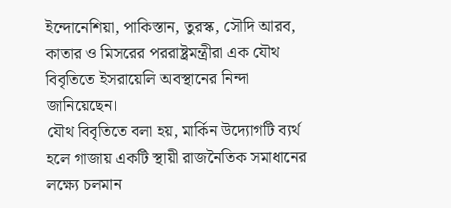ইন্দোনেশিয়া, পাকিস্তান, তুরস্ক, সৌদি আরব, কাতার ও মিসরের পররাষ্ট্রমন্ত্রীরা এক যৌথ বিবৃতিতে ইসরায়েলি অবস্থানের নিন্দা জানিয়েছেন।
যৌথ বিবৃতিতে বলা হয়, মার্কিন উদ্যোগটি ব্যর্থ হলে গাজায় একটি স্থায়ী রাজনৈতিক সমাধানের লক্ষ্যে চলমান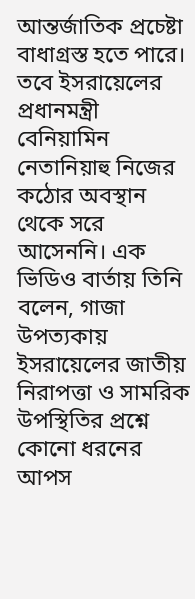আন্তর্জাতিক প্রচেষ্টা বাধাগ্রস্ত হতে পারে।
তবে ইসরায়েলের প্রধানমন্ত্রী বেনিয়ামিন নেতানিয়াহু নিজের কঠোর অবস্থান থেকে সরে আসেননি। এক ভিডিও বার্তায় তিনি বলেন, গাজা উপত্যকায় ইসরায়েলের জাতীয় নিরাপত্তা ও সামরিক উপস্থিতির প্রশ্নে কোনো ধরনের আপস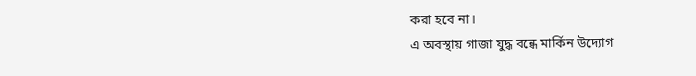করা হবে না।
এ অবস্থায় গাজা যুদ্ধ বন্ধে মার্কিন উদ্যোগ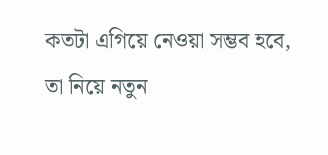কতটা এগিয়ে নেওয়া সম্ভব হবে, তা নিয়ে নতুন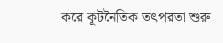করে কূটনৈতিক তৎপরতা শুরু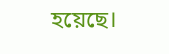হয়েছে।